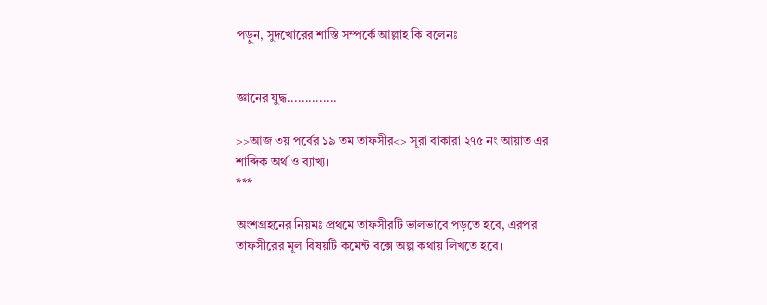পড়ুন, সুদখোরের শাস্তি সম্পর্কে আল্লাহ কি বলেনঃ


জ্ঞানের যুদ্ধ..............

>>আজ ৩য় পর্বের ১৯ তম তাফসীর<> সূরা বাকারা ২৭৫ নং আয়াত এর শাব্দিক অর্থ ও ব্যাখ্য।
***

অংশগ্রহনের নিয়মঃ প্রথমে তাফসীরটি ভালভাবে পড়তে হবে, এরপর তাফসীরের মূল বিষয়টি কমেন্ট বক্সে অল্প কথায় লিখতে হবে।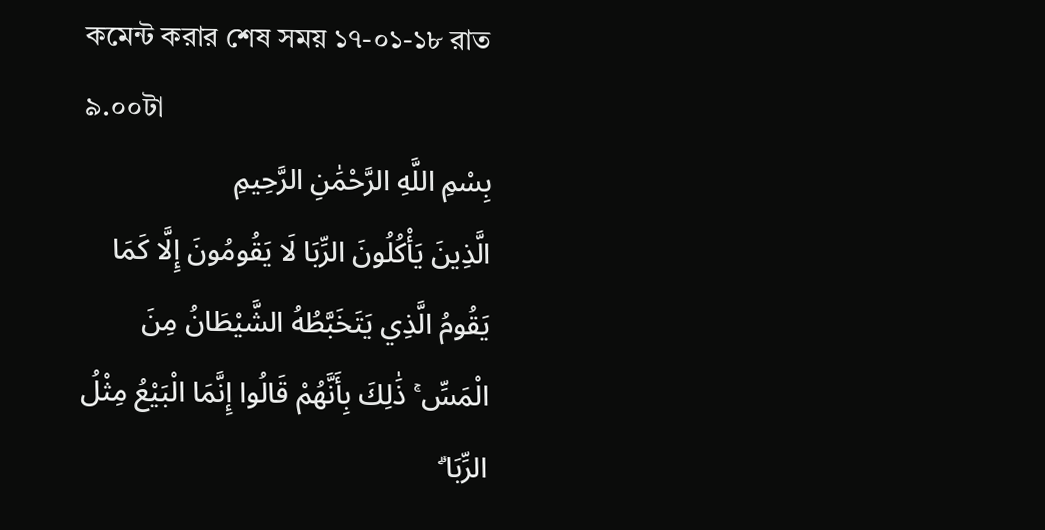কমেন্ট করার শেষ সময় ১৭-০১-১৮ রাত ৯.০০টা
بِسْمِ اللَّهِ الرَّحْمَٰنِ الرَّحِيمِ
الَّذِينَ يَأْكُلُونَ الرِّبَا لَا يَقُومُونَ إِلَّا كَمَا يَقُومُ الَّذِي يَتَخَبَّطُهُ الشَّيْطَانُ مِنَ الْمَسِّ ۚ ذَٰلِكَ بِأَنَّهُمْ قَالُوا إِنَّمَا الْبَيْعُ مِثْلُ الرِّبَا ۗ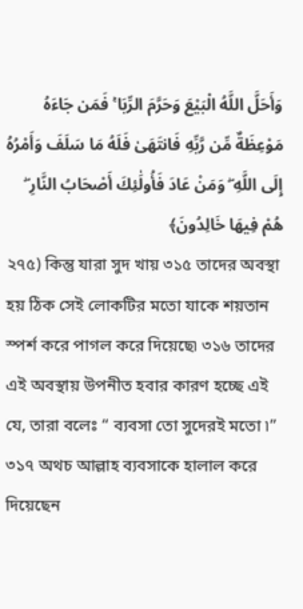وَأَحَلَّ اللَّهُ الْبَيْعَ وَحَرَّمَ الرِّبَا ۚ فَمَن جَاءَهُ مَوْعِظَةٌ مِّن رَّبِّهِ فَانتَهَىٰ فَلَهُ مَا سَلَفَ وَأَمْرُهُ إِلَى اللَّهِ ۖ وَمَنْ عَادَ فَأُولَٰئِكَ أَصْحَابُ النَّارِ ۖ هُمْ فِيهَا خَالِدُونَ﴾
২৭৫) কিন্তু যারা সুদ খায় ৩১৫ তাদের অবস্থা হয় ঠিক সেই লোকটির মতো যাকে শয়তান স্পর্শ করে পাগল করে দিয়েছে৷ ৩১৬ তাদের এই অবস্থায় উপনীত হবার কারণ হচ্ছে এই যে, তারা বলেঃ “ ব্যবসা তো সুদেরই মতো ৷” ৩১৭ অথচ আল্লাহ ব্যবসাকে হালাল করে দিয়েছেন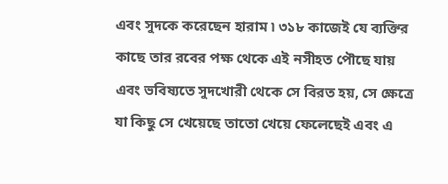এবং সুদকে করেছেন হারাম ৷ ৩১৮ কাজেই যে ব্যক্তির কাছে তার রবের পক্ষ থেকে এই নসীহত পৌছে যায় এবং ভবিষ্যতে সুদখোরী থেকে সে বিরত হয়, সে ক্ষেত্রে যা কিছু সে খেয়েছে তাতো খেয়ে ফেলেছেই এবং এ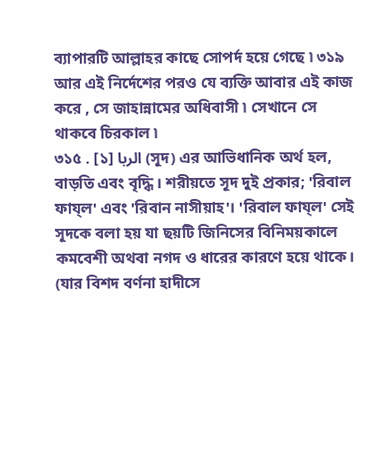ব্যাপারটি আল্লাহর কাছে সোপর্দ হয়ে গেছে ৷ ৩১৯ আর এই নির্দেশের পরও যে ব্যক্তি আবার এই কাজ করে , সে জাহান্নামের অধিবাসী ৷ সেখানে সে থাকবে চিরকাল ৷
৩১৫ . [১] الربا (সূদ) এর আভিধানিক অর্থ হল, বাড়তি এবং বৃদ্ধি। শরীয়তে সূদ দুই প্রকার; 'রিবাল ফায্ল' এবং 'রিবান নাসীয়াহ'। 'রিবাল ফায্ল' সেই সূদকে বলা হয় যা ছয়টি জিনিসের বিনিময়কালে কমবেশী অথবা নগদ ও ধারের কারণে হয়ে থাকে। (যার বিশদ বর্ণনা হাদীসে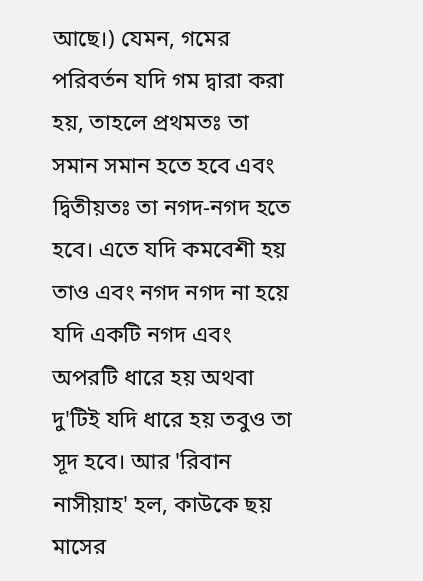আছে।) যেমন, গমের পরিবর্তন যদি গম দ্বারা করা হয়, তাহলে প্রথমতঃ তা সমান সমান হতে হবে এবং দ্বিতীয়তঃ তা নগদ-নগদ হতে হবে। এতে যদি কমবেশী হয় তাও এবং নগদ নগদ না হয়ে যদি একটি নগদ এবং অপরটি ধারে হয় অথবা দু'টিই যদি ধারে হয় তবুও তা সূদ হবে। আর 'রিবান নাসীয়াহ' হল, কাউকে ছয় মাসের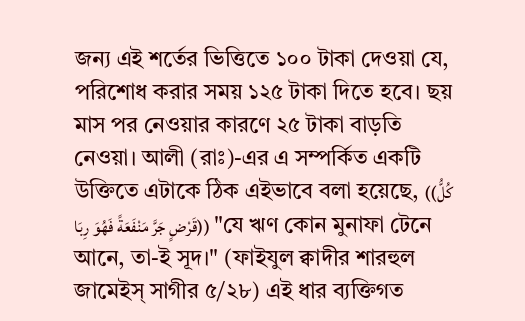জন্য এই শর্তের ভিত্তিতে ১০০ টাকা দেওয়া যে, পরিশোধ করার সময় ১২৫ টাকা দিতে হবে। ছয় মাস পর নেওয়ার কারণে ২৫ টাকা বাড়তি নেওয়া। আলী (রাঃ)-এর এ সম্পর্কিত একটি উক্তিতে এটাকে ঠিক এইভাবে বলা হয়েছে, ((كُلُّ قَرْضٍ جَرَّ مَنْفَعَةً فَهُوَ رِبَا)) "যে ঋণ কোন মুনাফা টেনে আনে, তা-ই সূদ।" (ফাইযুল ক্বাদীর শারহুল জামেইস্ সাগীর ৫/২৮) এই ধার ব্যক্তিগত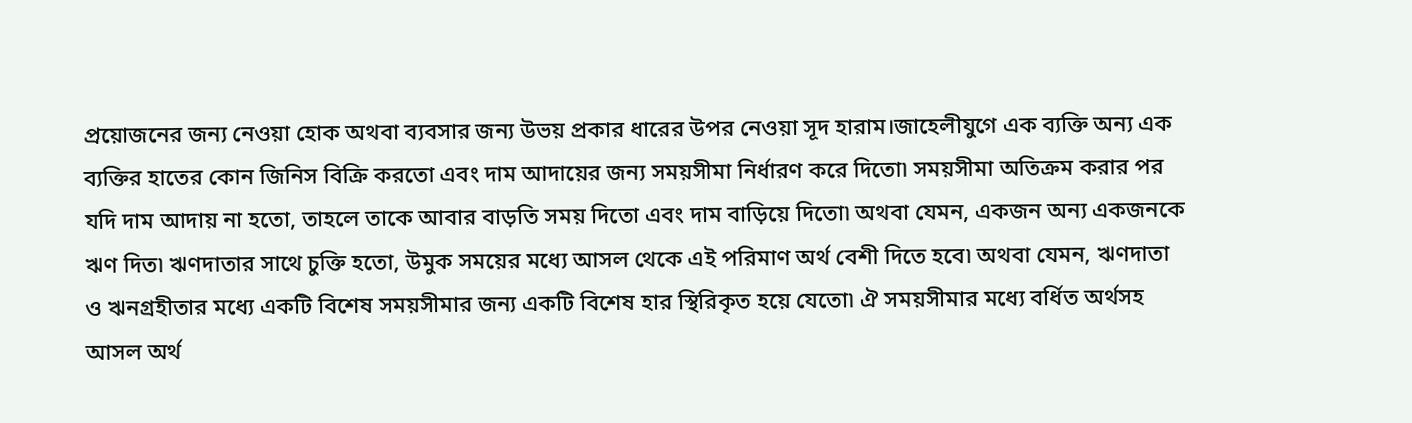প্রয়োজনের জন্য নেওয়া হোক অথবা ব্যবসার জন্য উভয় প্রকার ধারের উপর নেওয়া সূদ হারাম।জাহেলীযুগে এক ব্যক্তি অন্য এক ব্যক্তির হাতের কোন জিনিস বিক্রি করতো এবং দাম আদায়ের জন্য সময়সীমা নির্ধারণ করে দিতো৷ সময়সীমা অতিক্রম করার পর যদি দাম আদায় না হতো, তাহলে তাকে আবার বাড়তি সময় দিতো এবং দাম বাড়িয়ে দিতো৷ অথবা যেমন, একজন অন্য একজনকে ঋণ দিত৷ ঋণদাতার সাথে চুক্তি হতো, উমুক সময়ের মধ্যে আসল থেকে এই পরিমাণ অর্থ বেশী দিতে হবে৷ অথবা যেমন, ঋণদাতা ও ঋনগ্রহীতার মধ্যে একটি বিশেষ সময়সীমার জন্য একটি বিশেষ হার স্থিরিকৃত হয়ে যেতো৷ ঐ সময়সীমার মধ্যে বর্ধিত অর্থসহ আসল অর্থ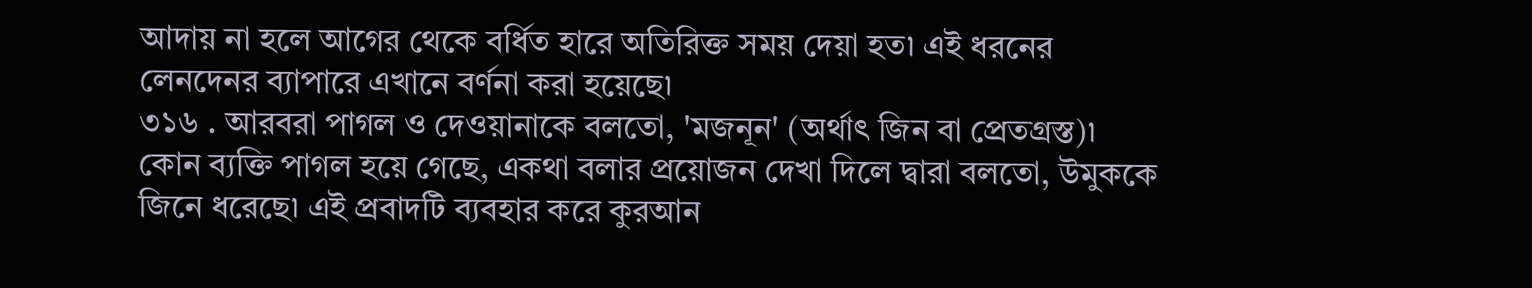আদায় না হলে আগের থেকে বর্ধিত হারে অতিরিক্ত সময় দেয়া হত৷ এই ধরনের লেনদেনর ব্যাপারে এখানে বর্ণনা করা হয়েছে৷
৩১৬ . আরবরা পাগল ও দেওয়ানাকে বলতো, 'মজনূন' (অর্থাৎ জিন বা প্রেতগ্রস্ত)৷ কোন ব্যক্তি পাগল হয়ে গেছে, একথা বলার প্রয়োজন দেখা দিলে দ্বারা বলতো, উমুককে জিনে ধরেছে৷ এই প্রবাদটি ব্যবহার করে কুরআন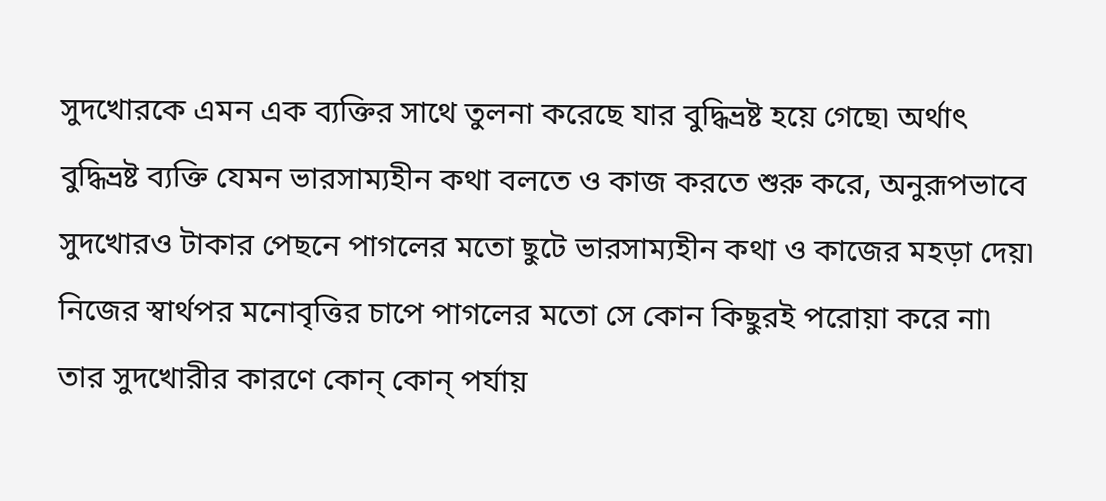সুদখোরকে এমন এক ব্যক্তির সাথে তুলনা করেছে যার বুদ্ধিভ্রষ্ট হয়ে গেছে৷ অর্থাৎ বুদ্ধিভ্রষ্ট ব্যক্তি যেমন ভারসাম্যহীন কথা বলতে ও কাজ করতে শুরু করে, অনুরূপভাবে সুদখোরও টাকার পেছনে পাগলের মতো ছুটে ভারসাম্যহীন কথা ও কাজের মহড়া দেয়৷ নিজের স্বার্থপর মনোবৃত্তির চাপে পাগলের মতো সে কোন কিছুরই পরোয়া করে না৷ তার সুদখোরীর কারণে কোন্ কোন্ পর্যায়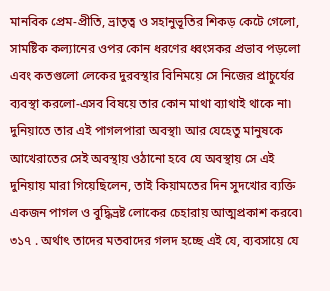মানবিক প্রেম-প্রীতি, ভ্রাতৃত্ব ও সহানুভূতির শিকড় কেটে গেলো, সামষ্টিক কল্যানের ওপর কোন ধরণের ধ্বংসকর প্রভাব পড়লো এবং কতগুলো লেকের দুরবস্থার বিনিময়ে সে নিজের প্রাচুর্যের ব্যবস্থা করলো-এসব বিষয়ে তার কোন মাথা ব্যাথাই থাকে না৷ দুনিয়াতে তার এই পাগলপারা অবস্থা৷ আর যেহেতু মানুষকে আখেরাতের সেই অবস্থায় ওঠানো হবে যে অবস্থায় সে এই দুনিয়ায় মারা গিয়েছিলেন, তাই কিয়ামতের দিন সুদখোর ব্যক্তি একজন পাগল ও বুদ্ধিভ্রষ্ট লোকের চেহারায় আত্মপ্রকাশ করবে৷
৩১৭ . অর্থাৎ তাদের মতবাদের গলদ হচ্ছে এই যে, ব্যবসায়ে যে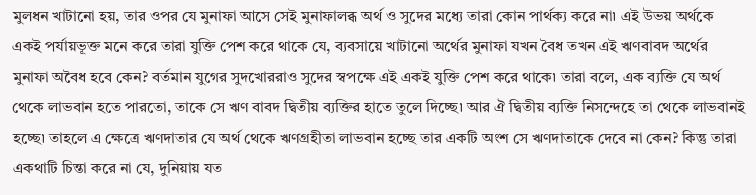মুলধন খাটানো হয়, তার ওপর যে মুনাফা আসে সেই মুনাফালব্ধ অর্থ ও সুদের মধ্যে তারা কোন পার্থক্য করে না৷ এই উভয় অর্থকে একই পর্যায়ভূক্ত মনে করে তারা যুক্তি পেশ করে থাকে যে, ব্যবসায়ে খাটানো অর্থের মুনাফা যখন বৈধ তখন এই ঋণবাবদ অর্থের মুনাফা অবৈধ হবে কেন? বর্তমান যুগের সুদখোররাও সুদের স্বপক্ষে এই একই যুক্তি পেশ করে থাকে৷ তারা বলে, এক ব্যক্তি যে অর্থ থেকে লাভবান হতে পারতো, তাকে সে ঋণ বাবদ দ্বিতীয় ব্যক্তির হাতে তুলে দিচ্ছে৷ আর ঐ দ্বিতীয় ব্যক্তি নিসন্দেহে তা থেকে লাভবানই হচ্ছে৷ তাহলে এ ক্ষেত্রে ঋণদাতার যে অর্থ থেকে ঋণগ্রহীতা লাভবান হচ্ছে তার একটি অংশ সে ঋণদাতাকে দেবে না কেন? কিন্তু তারা একথাটি চিন্তা করে না যে, দুনিয়ায় যত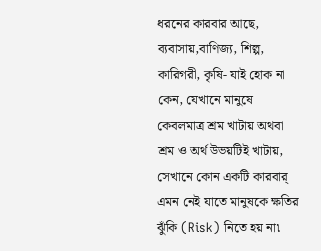ধরনের কারবার আছে, ব্যবাসায়,বাণিজ্য, শিল্প, কারিগরী, কৃষি- যাই হোক না কেন, যেখানে মানুষে কেবলমাত্র শ্রম খাটায় অথবা শ্রম ও অর্থ উভয়টিই খাটায়, সেখানে কোন একটি কারবার্ এমন নেই যাতে মানুষকে ক্ষতির ঝুঁকি (Risk) নিতে হয় না৷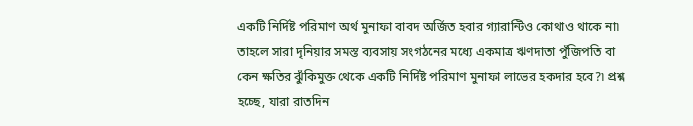একটি নির্দিষ্ট পরিমাণ অর্থ মুনাফা বাবদ অর্জিত হবার গ্যারান্টিও কোথাও থাকে না৷ তাহলে সারা দৃনিয়ার সমস্ত ব্যবসায় সংগঠনের মধ্যে একমাত্র ঋণদাতা পুঁজিপতি বা কেন ক্ষতির ঝুঁকিমুক্ত থেকে একটি নির্দিষ্ট পরিমাণ মুনাফা লাভের হকদার হবে?৷ প্রশ্ন হচ্ছে, যারা রাতদিন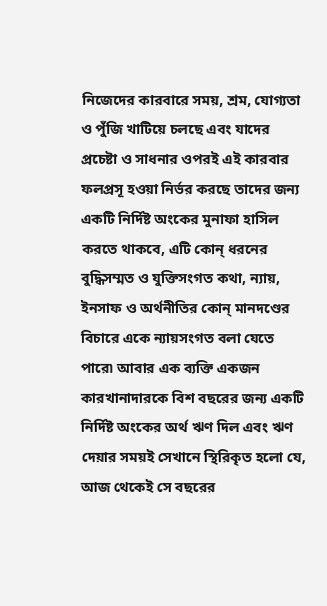নিজেদের কারবারে সময়, শ্রম, যোগ্যতা ও পুঁজি খাটিয়ে চলছে এবং যাদের প্রচেষ্টা ও সাধনার ওপরই এই কারবার ফলপ্রসূ হওয়া নির্ভর করছে তাদের জন্য একটি নির্দিষ্ট অংকের মুনাফা হাসিল করতে থাকবে, এটি কোন্ ধরনের বুদ্ধিসম্মত ও যুক্তিসংগত কথা, ন্যায়, ইনসাফ ও অর্থনীতির কোন্ মানদণ্ডের বিচারে একে ন্যায়সংগত বলা যেতে পারে৷ আবার এক ব্যক্তি একজন কারখানাদারকে বিশ বছরের জন্য একটি নির্দিষ্ট অংকের অর্থ ঋণ দিল এবং ঋণ দেয়ার সময়ই সেখানে স্থিরিকৃত হলো যে, আজ থেকেই সে বছরের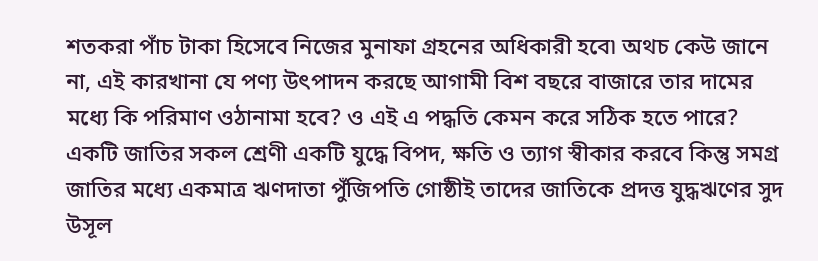শতকরা পাঁচ টাকা হিসেবে নিজের মুনাফা গ্রহনের অধিকারী হবে৷ অথচ কেউ জানে না, এই কারখানা যে পণ্য উৎপাদন করছে আগামী বিশ বছরে বাজারে তার দামের মধ্যে কি পরিমাণ ওঠানামা হবে? ও এই এ পদ্ধতি কেমন করে সঠিক হতে পারে? একটি জাতির সকল শ্রেণী একটি যুদ্ধে বিপদ, ক্ষতি ও ত্যাগ স্বীকার করবে কিন্তু সমগ্র জাতির মধ্যে একমাত্র ঋণদাতা পুঁজিপতি গোষ্ঠীই তাদের জাতিকে প্রদত্ত যুদ্ধঋণের সুদ উসূল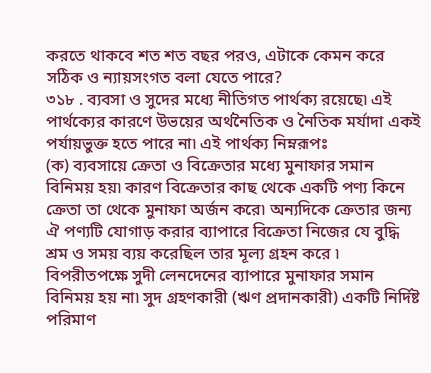করতে থাকবে শত শত বছর পরও, এটাকে কেমন করে সঠিক ও ন্যায়সংগত বলা যেতে পারে?
৩১৮ . ব্যবসা ও সুদের মধ্যে নীতিগত পার্থক্য রয়েছে৷ এই পার্থক্যের কারণে উভয়ের অর্থনৈতিক ও নৈতিক মর্যাদা একই পর্যায়ভুক্ত হতে পারে না৷ এই পার্থক্য নিম্নরূপঃ
(ক) ব্যবসায়ে ক্রেতা ও বিক্রেতার মধ্যে মুনাফার সমান বিনিময় হয়৷ কারণ বিক্রেতার কাছ থেকে একটি পণ্য কিনে ক্রেতা তা থেকে মুনাফা অর্জন করে৷ অন্যদিকে ক্রেতার জন্য ঐ পণ্যটি যোগাড় করার ব্যাপারে বিক্রেতা নিজের যে বুদ্ধি শ্রম ও সময় ব্যয় করেছিল তার মূল্য গ্রহন করে ৷ বিপরীতপক্ষে সুদী লেনদেনের ব্যাপারে মুনাফার সমান বিনিময় হয় না৷ সুদ গ্রহণকারী (ঋণ প্রদানকারী) একটি নির্দিষ্ট পরিমাণ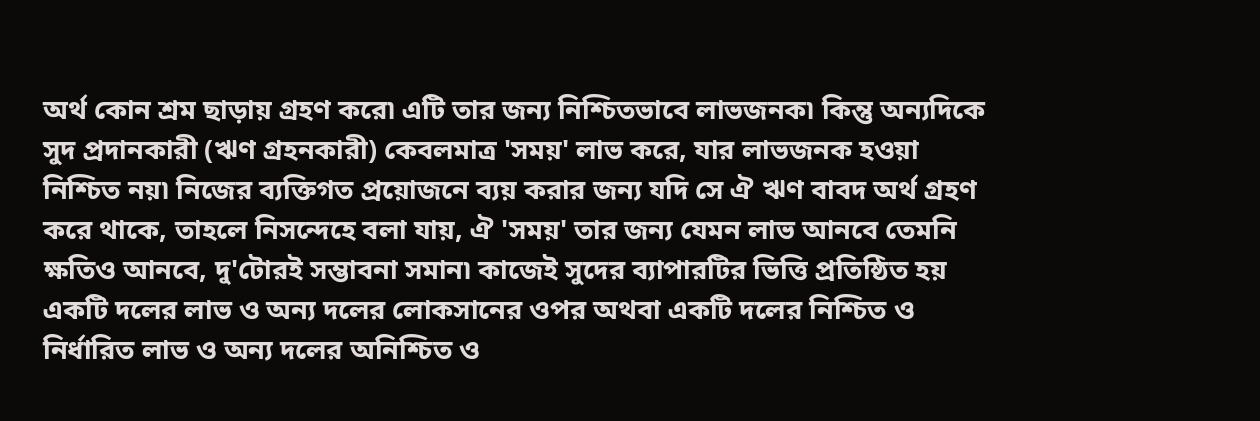অর্থ কোন শ্রম ছাড়ায় গ্রহণ করে৷ এটি তার জন্য নিশ্চিতভাবে লাভজনক৷ কিন্তু অন্যদিকে সুদ প্রদানকারী (ঋণ গ্রহনকারী) কেবলমাত্র 'সময়' লাভ করে, যার লাভজনক হওয়া নিশ্চিত নয়৷ নিজের ব্যক্তিগত প্রয়োজনে ব্যয় করার জন্য যদি সে ঐ ঋণ বাবদ অর্থ গ্রহণ করে থাকে, তাহলে নিসন্দেহে বলা যায়, ঐ 'সময়' তার জন্য যেমন লাভ আনবে তেমনি ক্ষতিও আনবে, দু'টোরই সম্ভাবনা সমান৷ কাজেই সুদের ব্যাপারটির ভিত্তি প্রতিষ্ঠিত হয় একটি দলের লাভ ও অন্য দলের লোকসানের ওপর অথবা একটি দলের নিশ্চিত ও নির্ধারিত লাভ ও অন্য দলের অনিশ্চিত ও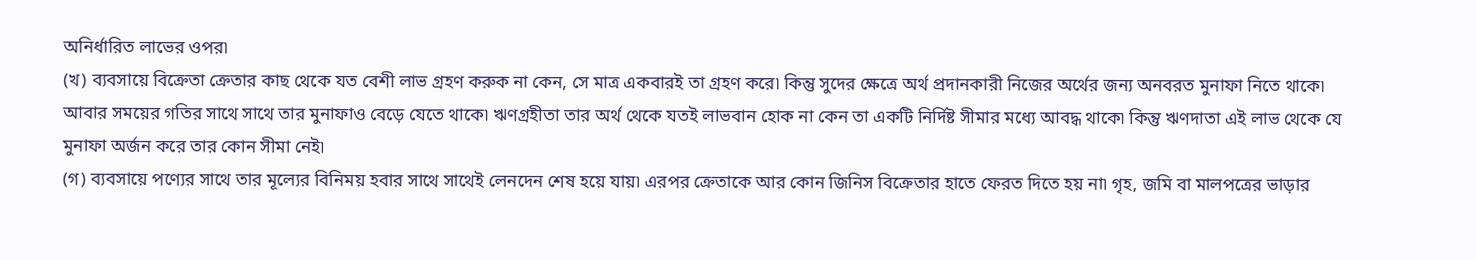অনির্ধারিত লাভের ওপর৷
(খ) ব্যবসায়ে বিক্রেতা ক্রেতার কাছ থেকে যত বেশী লাভ গ্রহণ করুক না কেন, সে মাত্র একবারই তা গ্রহণ করে৷ কিন্তু সুদের ক্ষেত্রে অর্থ প্রদানকারী নিজের অর্থের জন্য অনবরত মুনাফা নিতে থাকে৷ আবার সময়ের গতির সাথে সাথে তার মুনাফাও বেড়ে যেতে থাকে৷ ঋণগ্রহীতা তার অর্থ থেকে যতই লাভবান হোক না কেন তা একটি নির্দিষ্ট সীমার মধ্যে আবদ্ধ থাকে৷ কিন্তু ঋণদাতা এই লাভ থেকে যে মুনাফা অর্জন করে তার কোন সীমা নেই৷
(গ) ব্যবসায়ে পণ্যের সাথে তার মূল্যের বিনিময় হবার সাথে সাথেই লেনদেন শেষ হয়ে যায়৷ এরপর ক্রেতাকে আর কোন জিনিস বিক্রেতার হাতে ফেরত দিতে হয় না৷ গৃহ, জমি বা মালপত্রের ভাড়ার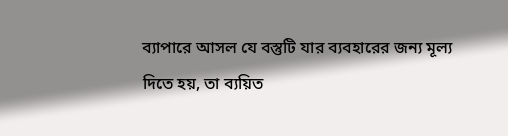ব্যাপারে আসল যে বস্তুটি যার ব্যবহারের জন্য মূল্য দিতে হয়, তা ব্যয়িত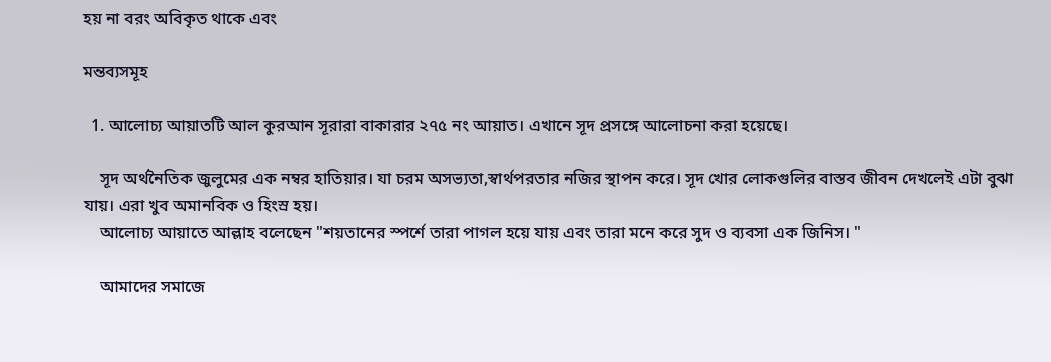হয় না বরং অবিকৃত থাকে এবং

মন্তব্যসমূহ

  1. আলোচ্য আয়াতটি আল কুরআন সূরারা বাকারার ২৭৫ নং আয়াত। এখানে সূদ প্রসঙ্গে আলোচনা করা হয়েছে।

    সূদ অর্থনৈতিক জুলুমের এক নম্বর হাতিয়ার। যা চরম অসভ্যতা,স্বার্থপরতার নজির স্থাপন করে। সূদ খোর লোকগুলির বাস্তব জীবন দেখলেই এটা বুঝা যায়। এরা খুব অমানবিক ও হিংস্র হয়।
    আলোচ্য আয়াতে আল্লাহ বলেছেন "শয়তানের স্পর্শে তারা পাগল হয়ে যায় এবং তারা মনে করে সুদ ও ব্যবসা এক জিনিস। "

    আমাদের সমাজে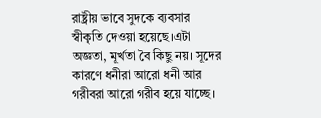রাষ্ট্রীয় ভাবে সুদকে ব্যবসার স্বীকৃতি দেওয়া হয়েছে।এটা অজ্ঞতা, মূর্খতা বৈ কিছু নয়। সূদের কারণে ধনীরা আরো ধনী আর গরীবরা আরো গরীব হয়ে যাচ্ছে।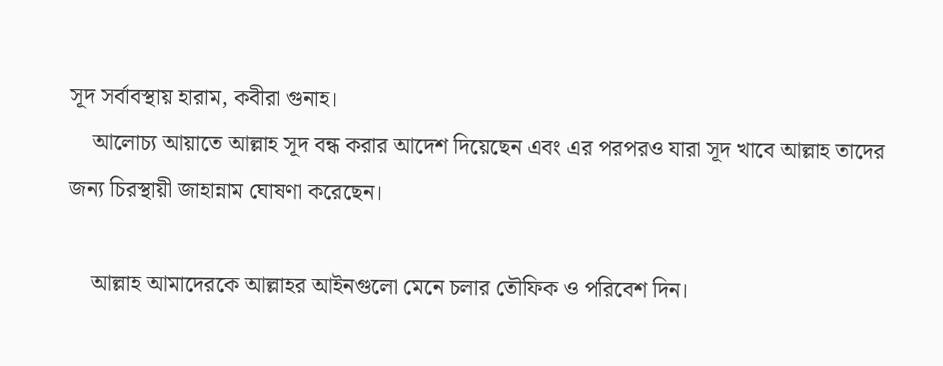সূদ সর্বাবস্থায় হারাম, কবীরা গুনাহ।
    আলোচ্য আয়াতে আল্লাহ সূদ বন্ধ করার আদেশ দিয়েছেন এবং এর পরপরও যারা সূদ খাবে আল্লাহ তাদের জন্য চিরস্থায়ী জাহান্নাম ঘোষণা করেছেন।

    আল্লাহ আমাদেরকে আল্লাহর আইনগুলো মেনে চলার তৌফিক ও পরিবেশ দিন।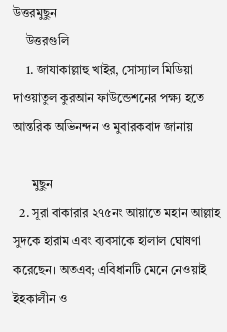উত্তরমুছুন
    উত্তরগুলি
    1. জাযাকাল্লাহু খাইর, সোস্যাল মিডিয়া দাওয়াতুল কুরআন ফাউন্ডেশনের পক্ষ্য হতে আন্তরিক অভিনন্দন ও মুবারকবাদ জানায়

      মুছুন
  2. সূরা বাকারার ২৭৫নং আয়াতে মহান আল্লাহ সুদকে হারাম এবং ব্যবসাকে হালাল ঘোষণা করেছেন। অতএব; এবিধানটি মেনে নেওয়াই ইহকালীন ও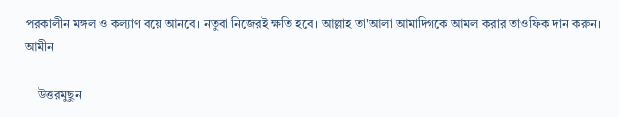পরকালীন মঙ্গল ও কল্যাণ বয়ে আনবে। নতুবা নিজেরই ক্ষতি হবে। আল্লাহ তা'আলা আমাদিগকে আমল করার তাওফিক দান করুন। আমীন

    উত্তরমুছুন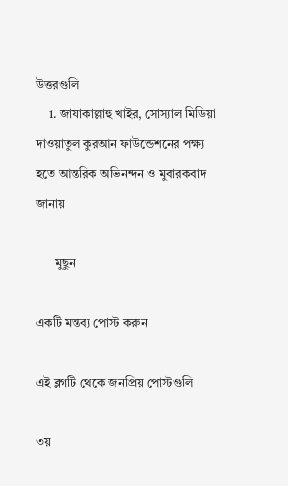উত্তরগুলি
    1. জাযাকাল্লাহু খাইর, সোস্যাল মিডিয়া দাওয়াতুল কুরআন ফাউন্ডেশনের পক্ষ্য হতে আন্তরিক অভিনন্দন ও মুবারকবাদ জানায়

      মুছুন

একটি মন্তব্য পোস্ট করুন

এই ব্লগটি থেকে জনপ্রিয় পোস্টগুলি

৩য়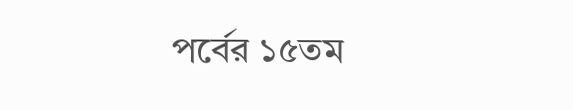পর্বের ১৫তম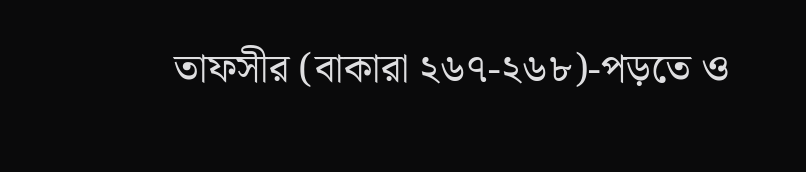তাফসীর (বাকারা ২৬৭-২৬৮)-পড়তে ও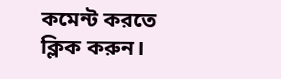কমেন্ট করতে ক্লিক করুন।